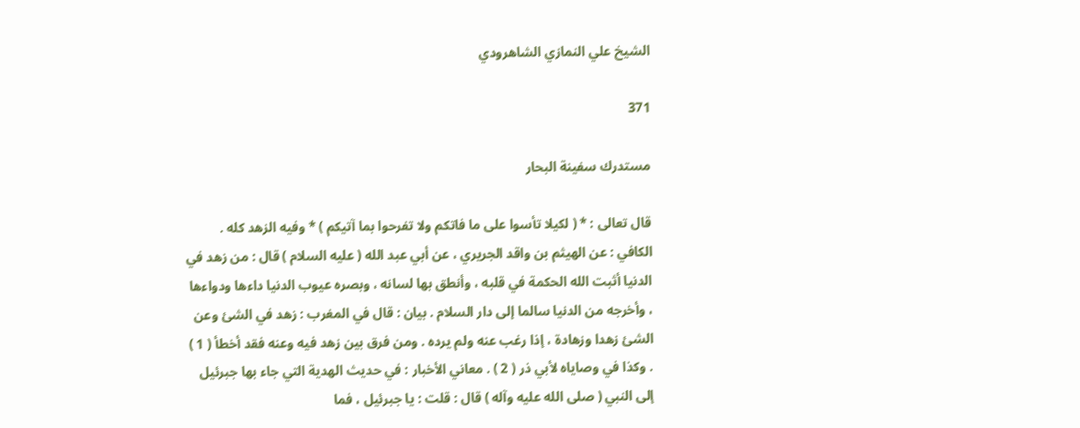الشيخ علي النمازي الشاهرودي

371

مستدرك سفينة البحار

قال تعالى : * ( لكيلا تأسوا على ما فاتكم ولا تفرحوا بما آتيكم ) * وفيه الزهد كله . الكافي : عن الهيثم بن واقد الجريري ، عن أبي عبد الله ( عليه السلام ) قال : من زهد في الدنيا أثبت الله الحكمة في قلبه ، وأنطق بها لسانه ، وبصره عيوب الدنيا داءها ودواءها ، وأخرجه من الدنيا سالما إلى دار السلام . بيان : قال في المغرب : زهد في الشئ وعن الشئ زهدا وزهادة ، إذا رغب عنه ولم يرده . ومن فرق بين زهد فيه وعنه فقد أخطأ ( 1 ) . وكذا في وصاياه لأبي ذر ( 2 ) . معاني الأخبار : في حديث الهدية التي جاء بها جبرئيل إلى النبي ( صلى الله عليه وآله ) قال : قلت : يا جبرئيل ، فما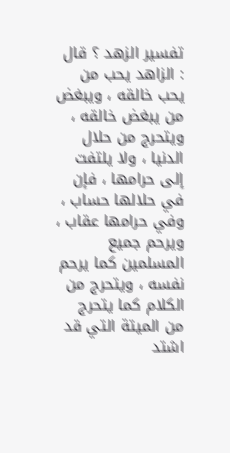تفسير الزهد ؟ قال : الزاهد يحب من يحب خالقه ، ويبغض من يبغض خالقه ، ويتحرج من حلال الدنيا ، ولا يلتفت إلى حرامها ، فإن في حلالها حساب ، وفي حرامها عقاب ، ويرحم جميع المسلمين كما يرحم نفسه ، ويتحرج من الكلام كما يتحرج من الميتة التي قد اشتد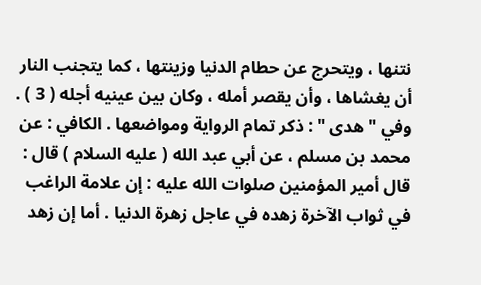نتنها ، ويتحرج عن حطام الدنيا وزينتها ، كما يتجنب النار أن يغشاها ، وأن يقصر أمله ، وكان بين عينيه أجله ( 3 ) . وفي " هدى " : ذكر تمام الرواية ومواضعها . الكافي : عن محمد بن مسلم ، عن أبي عبد الله ( عليه السلام ) قال : قال أمير المؤمنين صلوات الله عليه : إن علامة الراغب في ثواب الآخرة زهده في عاجل زهرة الدنيا . أما إن زهد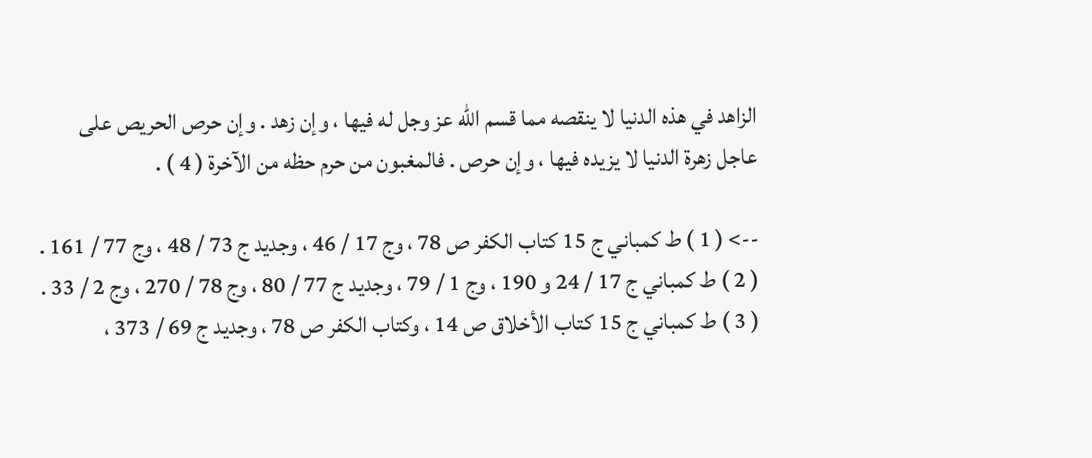الزاهد في هذه الدنيا لا ينقصه مما قسم الله عز وجل له فيها ، وإن زهد . وإن حرص الحريص على عاجل زهرة الدنيا لا يزيده فيها ، وإن حرص . فالمغبون من حرم حظه من الآخرة ( 4 ) .

--> ( 1 ) ط كمباني ج 15 كتاب الكفر ص 78 ، وج 17 / 46 ، وجديد ج 73 / 48 ، وج 77 / 161 . ( 2 ) ط كمباني ج 17 / 24 و 190 ، وج 1 / 79 ، وجديد ج 77 / 80 ، وج 78 / 270 ، وج 2 / 33 . ( 3 ) ط كمباني ج 15 كتاب الأخلاق ص 14 ، وكتاب الكفر ص 78 ، وجديد ج 69 / 373 ،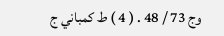وج 73 / 48 . ( 4 ) ط كمباني ج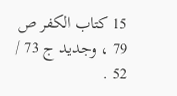15 كتاب الكفر ص 79 ، وجديد ج 73 / 52 .